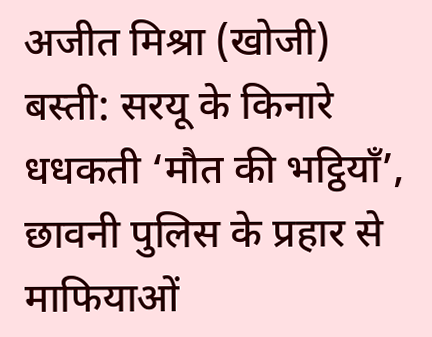अजीत मिश्रा (खोजी)
बस्ती: सरयू के किनारे धधकती ‘मौत की भट्ठियाँ’, छावनी पुलिस के प्रहार से माफियाओं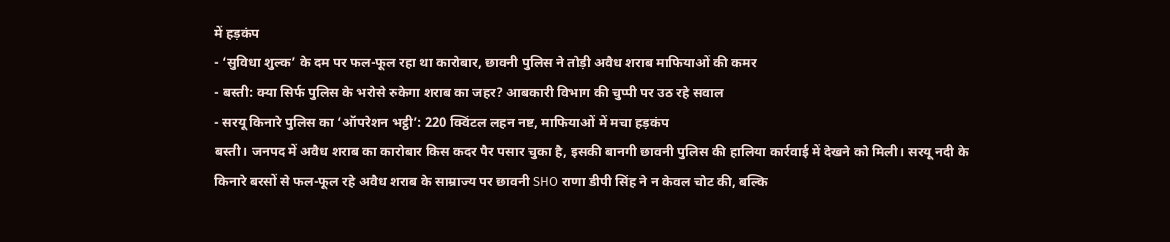में हड़कंप
- ‘सुविधा शुल्क’ के दम पर फल-फूल रहा था कारोबार, छावनी पुलिस ने तोड़ी अवैध शराब माफियाओं की कमर
- बस्ती: क्या सिर्फ पुलिस के भरोसे रुकेगा शराब का जहर? आबकारी विभाग की चुप्पी पर उठ रहे सवाल
- सरयू किनारे पुलिस का ‘ऑपरेशन भट्ठी’: 220 क्विंटल लहन नष्ट, माफियाओं में मचा हड़कंप
बस्ती। जनपद में अवैध शराब का कारोबार किस कदर पैर पसार चुका है, इसकी बानगी छावनी पुलिस की हालिया कार्रवाई में देखने को मिली। सरयू नदी के किनारे बरसों से फल-फूल रहे अवैध शराब के साम्राज्य पर छावनी SHO राणा डीपी सिंह ने न केवल चोट की, बल्कि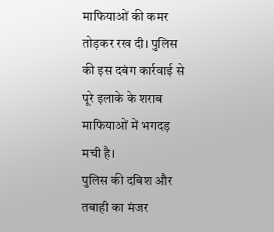माफियाओं की कमर तोड़कर रख दी। पुलिस की इस दबंग कार्रवाई से पूरे इलाके के शराब माफियाओं में भगदड़ मची है।
पुलिस की दबिश और तबाही का मंजर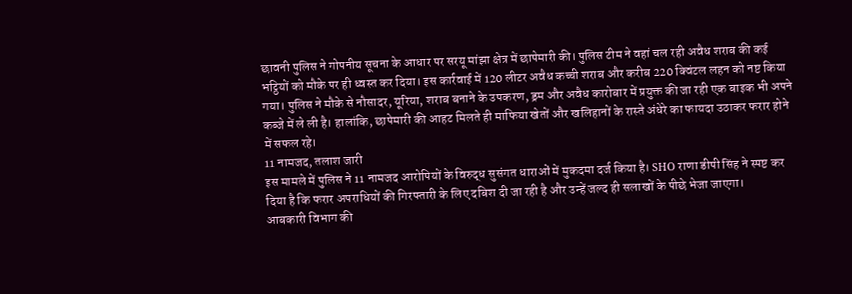छावनी पुलिस ने गोपनीय सूचना के आधार पर सरयू मांझा क्षेत्र में छापेमारी की। पुलिस टीम ने वहां चल रही अवैध शराब की कई भट्ठियों को मौके पर ही ध्वस्त कर दिया। इस कार्रवाई में 120 लीटर अवैध कच्ची शराब और करीब 220 क्विंटल लहन को नष्ट किया गया। पुलिस ने मौके से नौसादर, यूरिया, शराब बनाने के उपकरण, ड्रम और अवैध कारोबार में प्रयुक्त की जा रही एक बाइक भी अपने कब्जे में ले ली है। हालांकि, छापेमारी की आहट मिलते ही माफिया खेतों और खलिहानों के रास्ते अंधेरे का फायदा उठाकर फरार होने में सफल रहे।
11 नामजद, तलाश जारी
इस मामले में पुलिस ने 11 नामजद आरोपियों के विरुद्ध सुसंगत धाराओं में मुकदमा दर्ज किया है। SHO राणा डीपी सिंह ने स्पष्ट कर दिया है कि फरार अपराधियों की गिरफ्तारी के लिए दबिश दी जा रही है और उन्हें जल्द ही सलाखों के पीछे भेजा जाएगा।
आबकारी विभाग की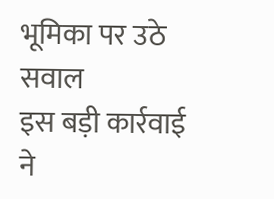भूमिका पर उठे सवाल
इस बड़ी कार्रवाई ने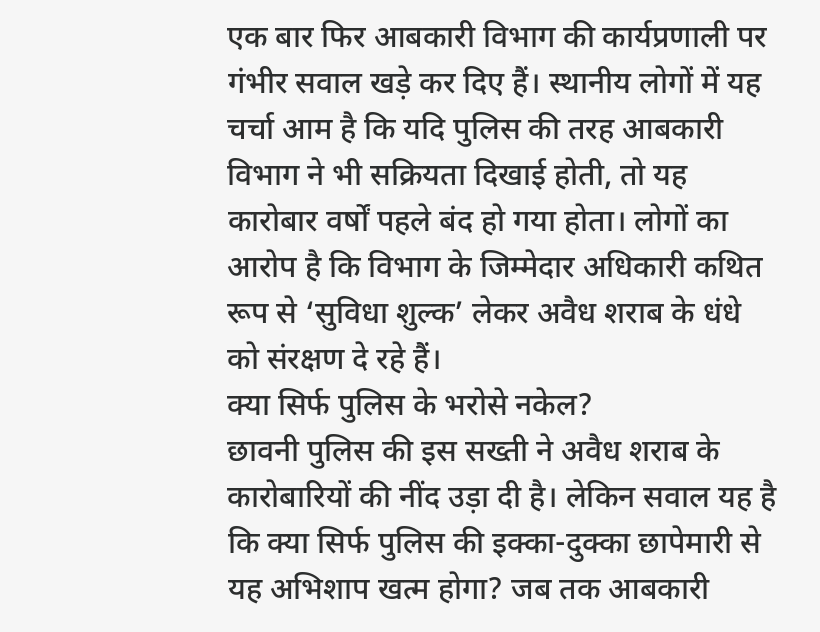एक बार फिर आबकारी विभाग की कार्यप्रणाली पर गंभीर सवाल खड़े कर दिए हैं। स्थानीय लोगों में यह चर्चा आम है कि यदि पुलिस की तरह आबकारी विभाग ने भी सक्रियता दिखाई होती, तो यह कारोबार वर्षों पहले बंद हो गया होता। लोगों का आरोप है कि विभाग के जिम्मेदार अधिकारी कथित रूप से ‘सुविधा शुल्क’ लेकर अवैध शराब के धंधे को संरक्षण दे रहे हैं।
क्या सिर्फ पुलिस के भरोसे नकेल?
छावनी पुलिस की इस सख्ती ने अवैध शराब के कारोबारियों की नींद उड़ा दी है। लेकिन सवाल यह है कि क्या सिर्फ पुलिस की इक्का-दुक्का छापेमारी से यह अभिशाप खत्म होगा? जब तक आबकारी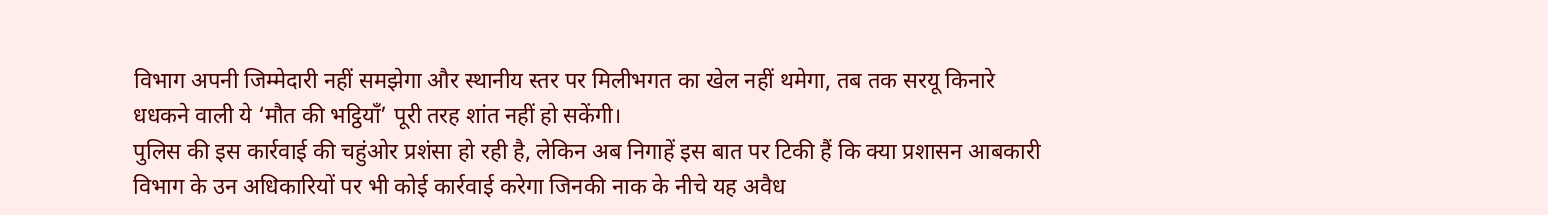विभाग अपनी जिम्मेदारी नहीं समझेगा और स्थानीय स्तर पर मिलीभगत का खेल नहीं थमेगा, तब तक सरयू किनारे धधकने वाली ये ‘मौत की भट्ठियाँ’ पूरी तरह शांत नहीं हो सकेंगी।
पुलिस की इस कार्रवाई की चहुंओर प्रशंसा हो रही है, लेकिन अब निगाहें इस बात पर टिकी हैं कि क्या प्रशासन आबकारी विभाग के उन अधिकारियों पर भी कोई कार्रवाई करेगा जिनकी नाक के नीचे यह अवैध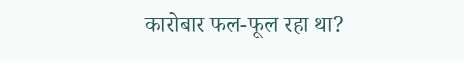कारोबार फल-फूल रहा था?